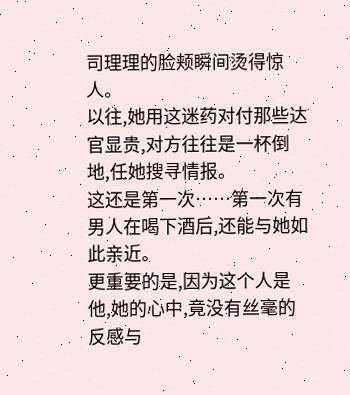司理理的脸颊瞬间烫得惊人。
以往,她用这迷药对付那些达官显贵,对方往往是一杯倒地,任她搜寻情报。
这还是第一次……第一次有男人在喝下酒后,还能与她如此亲近。
更重要的是,因为这个人是他,她的心中,竟没有丝毫的反感与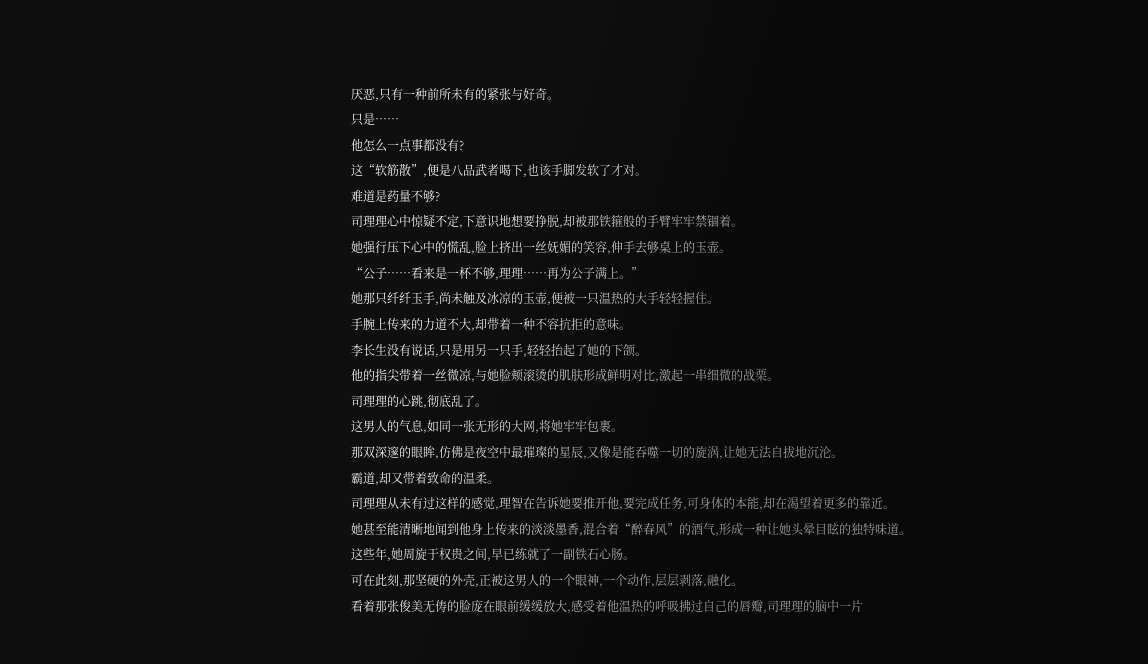厌恶,只有一种前所未有的紧张与好奇。
只是……
他怎么一点事都没有?
这“软筋散”,便是八品武者喝下,也该手脚发软了才对。
难道是药量不够?
司理理心中惊疑不定,下意识地想要挣脱,却被那铁箍般的手臂牢牢禁锢着。
她强行压下心中的慌乱,脸上挤出一丝妩媚的笑容,伸手去够桌上的玉壶。
“公子……看来是一杯不够,理理……再为公子满上。”
她那只纤纤玉手,尚未触及冰凉的玉壶,便被一只温热的大手轻轻握住。
手腕上传来的力道不大,却带着一种不容抗拒的意味。
李长生没有说话,只是用另一只手,轻轻抬起了她的下颌。
他的指尖带着一丝微凉,与她脸颊滚烫的肌肤形成鲜明对比,激起一串细微的战栗。
司理理的心跳,彻底乱了。
这男人的气息,如同一张无形的大网,将她牢牢包裹。
那双深邃的眼眸,仿佛是夜空中最璀璨的星辰,又像是能吞噬一切的旋涡,让她无法自拔地沉沦。
霸道,却又带着致命的温柔。
司理理从未有过这样的感觉,理智在告诉她要推开他,要完成任务,可身体的本能,却在渴望着更多的靠近。
她甚至能清晰地闻到他身上传来的淡淡墨香,混合着“醉春风”的酒气,形成一种让她头晕目眩的独特味道。
这些年,她周旋于权贵之间,早已练就了一副铁石心肠。
可在此刻,那坚硬的外壳,正被这男人的一个眼神,一个动作,层层剥落,融化。
看着那张俊美无俦的脸庞在眼前缓缓放大,感受着他温热的呼吸拂过自己的唇瓣,司理理的脑中一片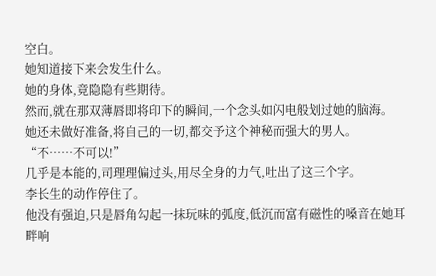空白。
她知道接下来会发生什么。
她的身体,竟隐隐有些期待。
然而,就在那双薄唇即将印下的瞬间,一个念头如闪电般划过她的脑海。
她还未做好准备,将自己的一切,都交予这个神秘而强大的男人。
“不……不可以!”
几乎是本能的,司理理偏过头,用尽全身的力气,吐出了这三个字。
李长生的动作停住了。
他没有强迫,只是唇角勾起一抹玩味的弧度,低沉而富有磁性的嗓音在她耳畔响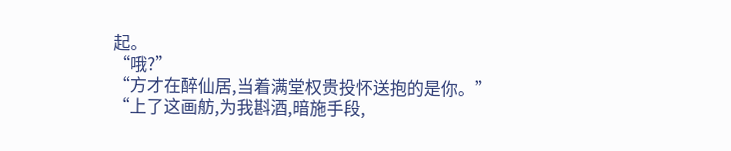起。
“哦?”
“方才在醉仙居,当着满堂权贵投怀送抱的是你。”
“上了这画舫,为我斟酒,暗施手段,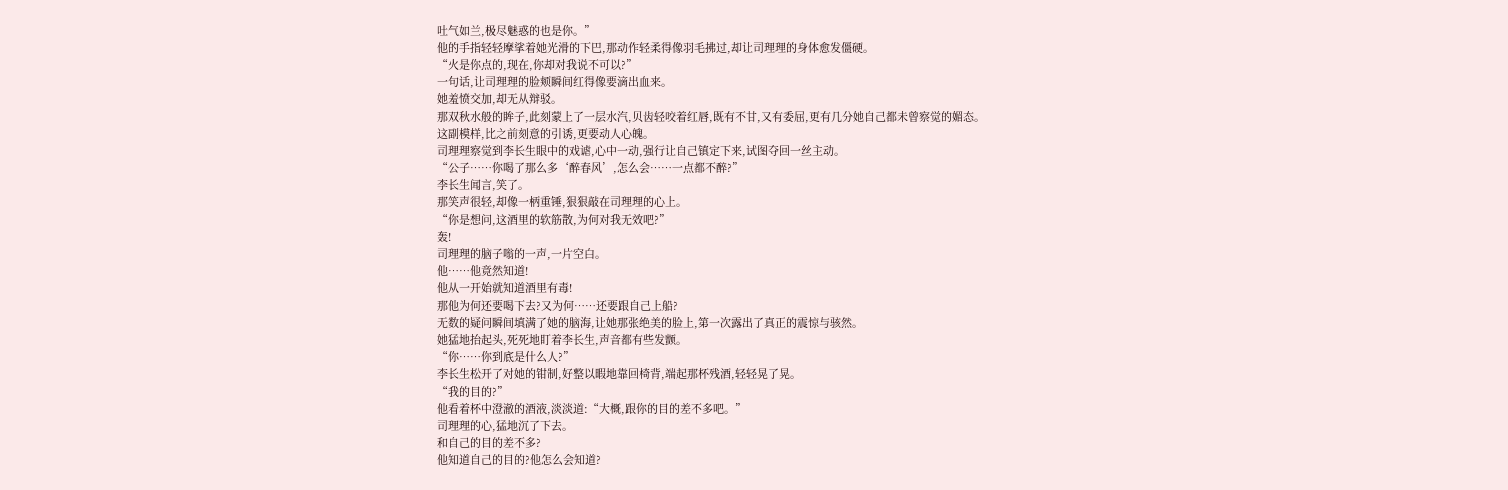吐气如兰,极尽魅惑的也是你。”
他的手指轻轻摩挲着她光滑的下巴,那动作轻柔得像羽毛拂过,却让司理理的身体愈发僵硬。
“火是你点的,现在,你却对我说不可以?”
一句话,让司理理的脸颊瞬间红得像要滴出血来。
她羞愤交加,却无从辩驳。
那双秋水般的眸子,此刻蒙上了一层水汽,贝齿轻咬着红唇,既有不甘,又有委屈,更有几分她自己都未曾察觉的媚态。
这副模样,比之前刻意的引诱,更要动人心魄。
司理理察觉到李长生眼中的戏谑,心中一动,强行让自己镇定下来,试图夺回一丝主动。
“公子……你喝了那么多‘醉春风’,怎么会……一点都不醉?”
李长生闻言,笑了。
那笑声很轻,却像一柄重锤,狠狠敲在司理理的心上。
“你是想问,这酒里的软筋散,为何对我无效吧?”
轰!
司理理的脑子嗡的一声,一片空白。
他……他竟然知道!
他从一开始就知道酒里有毒!
那他为何还要喝下去?又为何……还要跟自己上船?
无数的疑问瞬间填满了她的脑海,让她那张绝美的脸上,第一次露出了真正的震惊与骇然。
她猛地抬起头,死死地盯着李长生,声音都有些发颤。
“你……你到底是什么人?”
李长生松开了对她的钳制,好整以暇地靠回椅背,端起那杯残酒,轻轻晃了晃。
“我的目的?”
他看着杯中澄澈的酒液,淡淡道:“大概,跟你的目的差不多吧。”
司理理的心,猛地沉了下去。
和自己的目的差不多?
他知道自己的目的?他怎么会知道?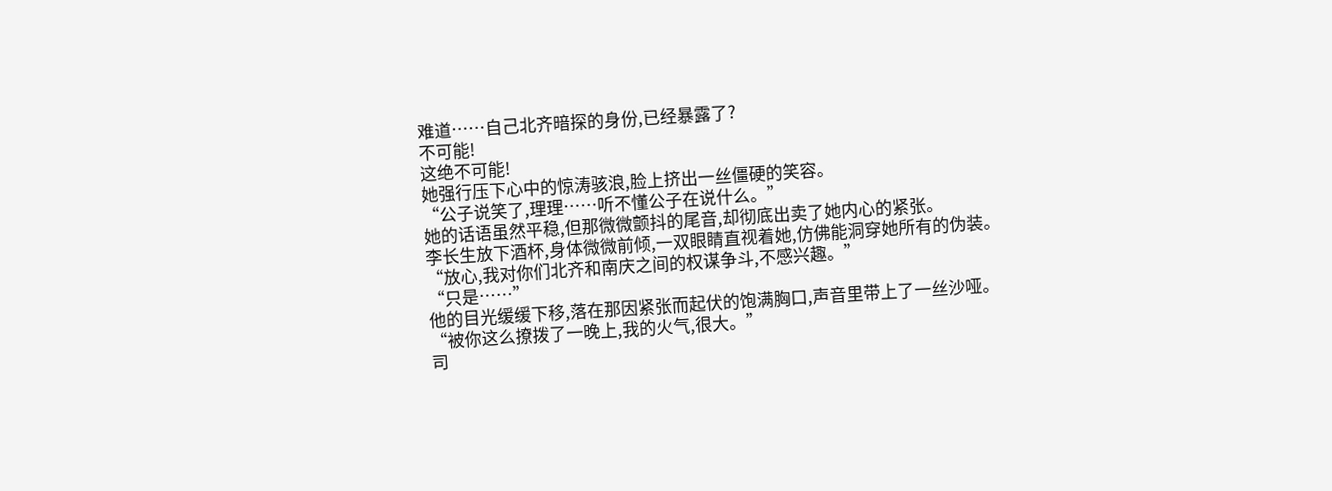难道……自己北齐暗探的身份,已经暴露了?
不可能!
这绝不可能!
她强行压下心中的惊涛骇浪,脸上挤出一丝僵硬的笑容。
“公子说笑了,理理……听不懂公子在说什么。”
她的话语虽然平稳,但那微微颤抖的尾音,却彻底出卖了她内心的紧张。
李长生放下酒杯,身体微微前倾,一双眼睛直视着她,仿佛能洞穿她所有的伪装。
“放心,我对你们北齐和南庆之间的权谋争斗,不感兴趣。”
“只是……”
他的目光缓缓下移,落在那因紧张而起伏的饱满胸口,声音里带上了一丝沙哑。
“被你这么撩拨了一晚上,我的火气,很大。”
司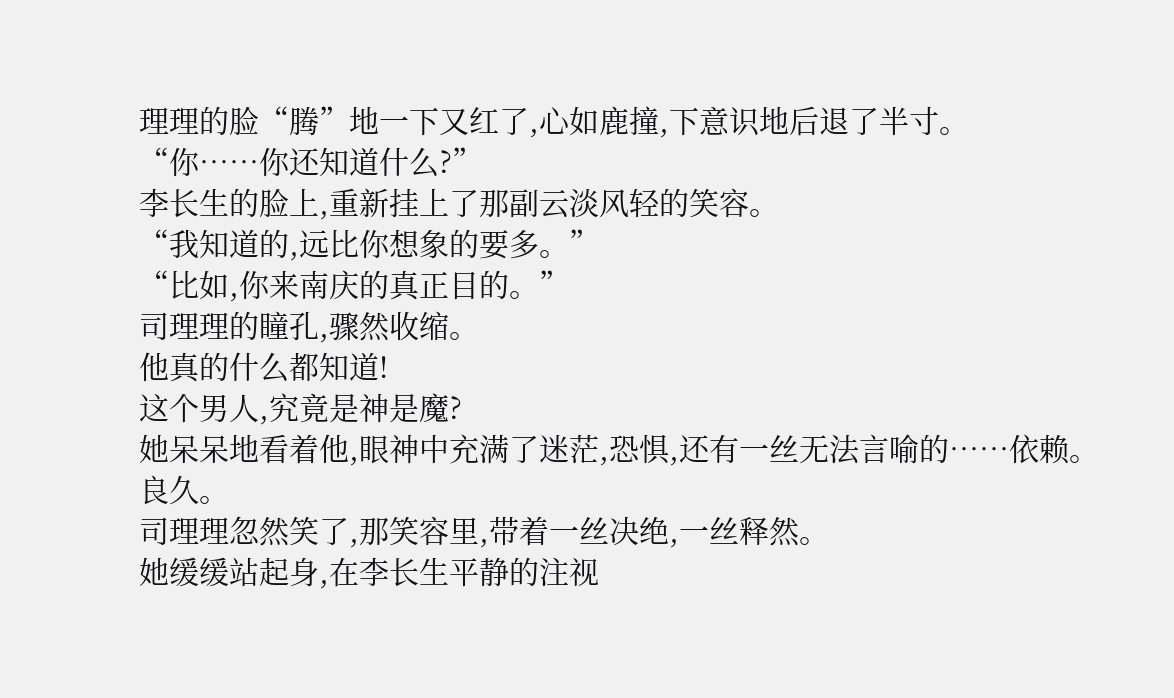理理的脸“腾”地一下又红了,心如鹿撞,下意识地后退了半寸。
“你……你还知道什么?”
李长生的脸上,重新挂上了那副云淡风轻的笑容。
“我知道的,远比你想象的要多。”
“比如,你来南庆的真正目的。”
司理理的瞳孔,骤然收缩。
他真的什么都知道!
这个男人,究竟是神是魔?
她呆呆地看着他,眼神中充满了迷茫,恐惧,还有一丝无法言喻的……依赖。
良久。
司理理忽然笑了,那笑容里,带着一丝决绝,一丝释然。
她缓缓站起身,在李长生平静的注视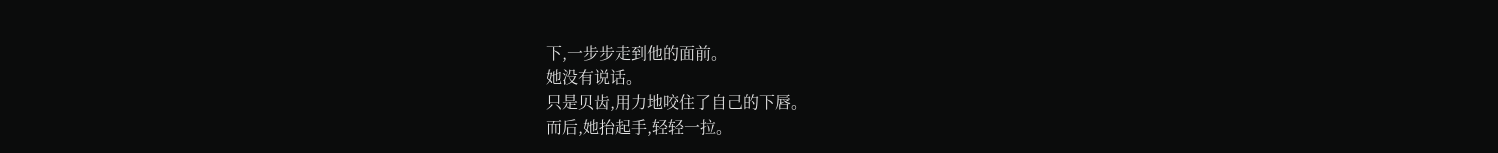下,一步步走到他的面前。
她没有说话。
只是贝齿,用力地咬住了自己的下唇。
而后,她抬起手,轻轻一拉。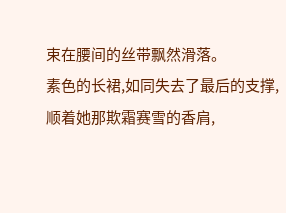束在腰间的丝带飘然滑落。
素色的长裙,如同失去了最后的支撑,顺着她那欺霜赛雪的香肩,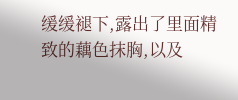缓缓褪下,露出了里面精致的藕色抹胸,以及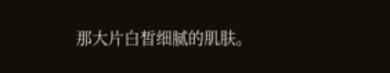那大片白皙细腻的肌肤。